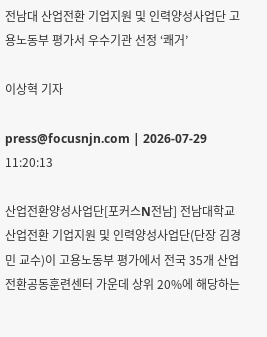전남대 산업전환 기업지원 및 인력양성사업단 고용노동부 평가서 우수기관 선정 ‘쾌거’

이상혁 기자

press@focusnjn.com | 2026-07-29 11:20:13

산업전환양성사업단[포커스N전남] 전남대학교 산업전환 기업지원 및 인력양성사업단(단장 김경민 교수)이 고용노동부 평가에서 전국 35개 산업전환공동훈련센터 가운데 상위 20%에 해당하는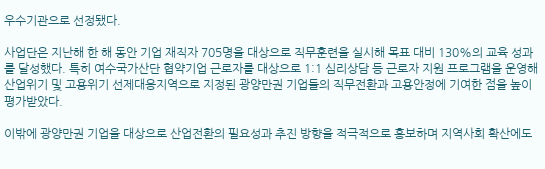우수기관으로 선정됐다.

사업단은 지난해 한 해 동안 기업 재직자 705명을 대상으로 직무훈련을 실시해 목표 대비 130%의 교육 성과를 달성했다. 특히 여수국가산단 협약기업 근로자를 대상으로 1:1 심리상담 등 근로자 지원 프로그램을 운영해 산업위기 및 고용위기 선제대응지역으로 지정된 광양만권 기업들의 직무전환과 고용안정에 기여한 점을 높이 평가받았다.

이밖에 광양만권 기업을 대상으로 산업전환의 필요성과 추진 방향을 적극적으로 홍보하며 지역사회 확산에도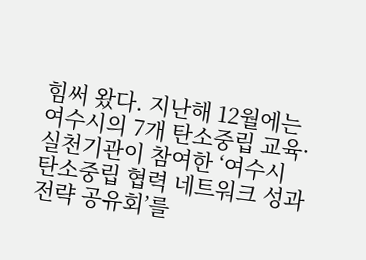힘써 왔다. 지난해 12월에는 여수시의 7개 탄소중립 교육·실천기관이 참여한 ‘여수시 탄소중립 협력 네트워크 성과전략 공유회’를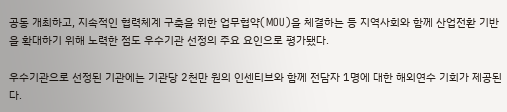공동 개최하고, 지속적인 협력체계 구축을 위한 업무협약(MOU)을 체결하는 등 지역사회와 함께 산업전환 기반을 확대하기 위해 노력한 점도 우수기관 선정의 주요 요인으로 평가됐다.

우수기관으로 선정된 기관에는 기관당 2천만 원의 인센티브와 함께 전담자 1명에 대한 해외연수 기회가 제공된다.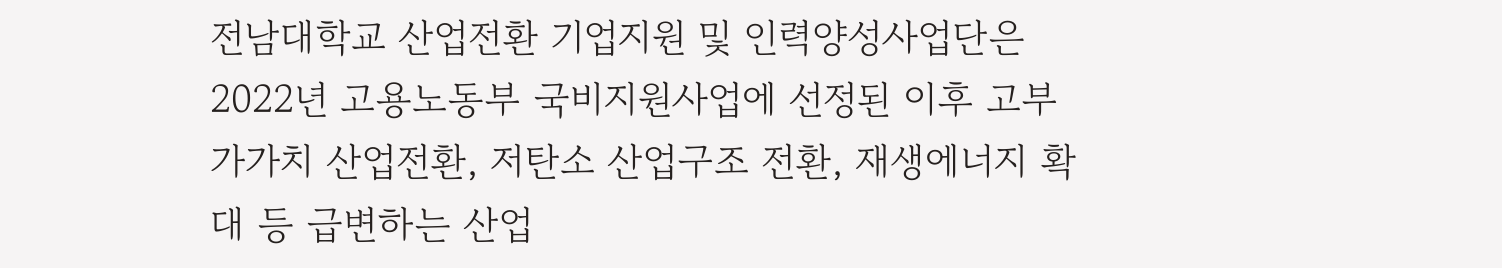전남대학교 산업전환 기업지원 및 인력양성사업단은 2022년 고용노동부 국비지원사업에 선정된 이후 고부가가치 산업전환, 저탄소 산업구조 전환, 재생에너지 확대 등 급변하는 산업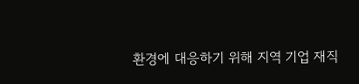환경에 대응하기 위해 지역 기업 재직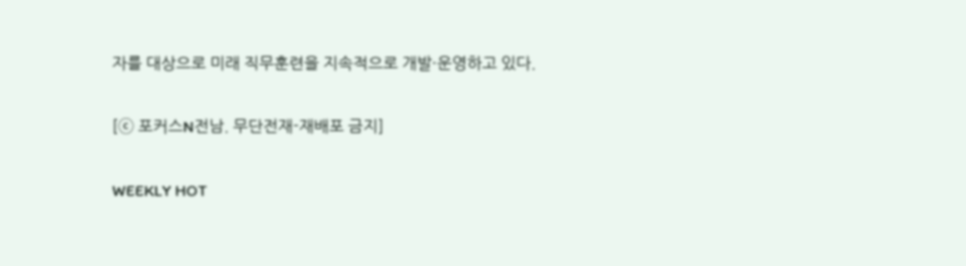자를 대상으로 미래 직무훈련을 지속적으로 개발·운영하고 있다.

[ⓒ 포커스N전남. 무단전재-재배포 금지]

WEEKLY HOT